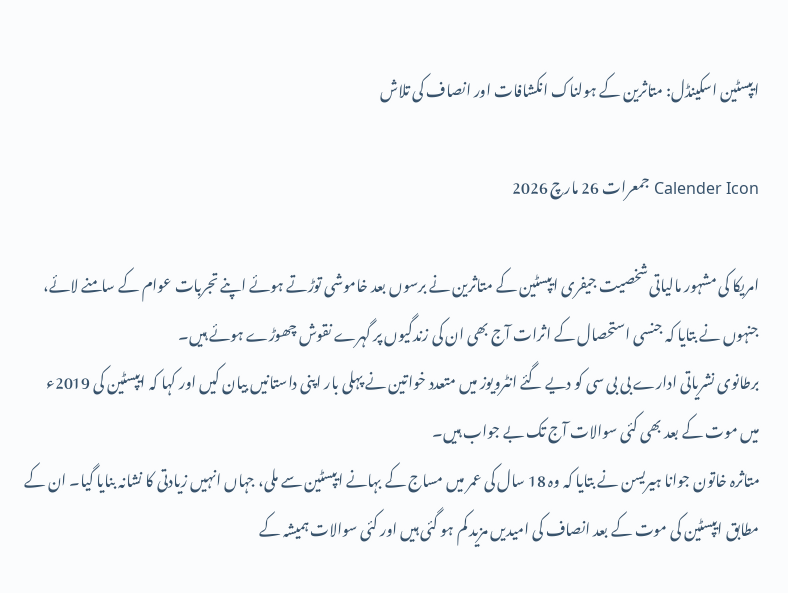ایپسٹین اسکینڈل: متاثرین کے ہولناک انکشافات اور انصاف کی تلاش

Calender Icon جمعرات 26 مارچ 2026

امریکا کی مشہور مالیاتی شخصیت جیفری ایپسٹین کے متاثرین نے برسوں بعد خاموشی توڑتے ہوئے اپنے تجربات عوام کے سامنے لائے، جنہوں نے بتایا کہ جنسی استحصال کے اثرات آج بھی ان کی زندگیوں پر گہرے نقوش چھوڑے ہوئے ہیں۔
برطانوی نشریاتی ادارے بی بی سی کو دیے گئے انٹرویوز میں متعدد خواتین نے پہلی بار اپنی داستانیں بیان کیں اور کہا کہ ایپسٹین کی 2019ء میں موت کے بعد بھی کئی سوالات آج تک بے جواب ہیں۔
متاثرہ خاتون جوانا ہیریسن نے بتایا کہ وہ 18 سال کی عمر میں مساج کے بہانے ایپسٹین سے ملی، جہاں انہیں زیادتی کا نشانہ بنایا گیا۔ ان کے مطابق ایپسٹین کی موت کے بعد انصاف کی امیدیں مزید کم ہو گئی ہیں اور کئی سوالات ہمیشہ کے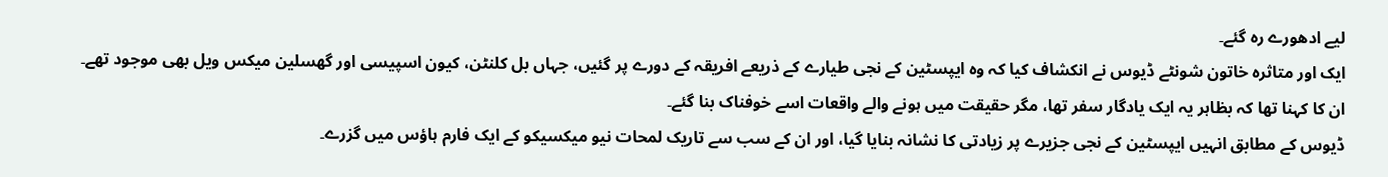لیے ادھورے رہ گئے۔
ایک اور متاثرہ خاتون شونٹے ڈیوس نے انکشاف کیا کہ وہ ایپسٹین کے نجی طیارے کے ذریعے افریقہ کے دورے پر گئیں، جہاں بل کلنٹن، کیون اسپیسی اور گھسلین میکس ویل بھی موجود تھے۔ ان کا کہنا تھا کہ بظاہر یہ ایک یادگار سفر تھا، مگر حقیقت میں ہونے والے واقعات اسے خوفناک بنا گئے۔
ڈیوس کے مطابق انہیں ایپسٹین کے نجی جزیرے پر زیادتی کا نشانہ بنایا گیا، اور ان کے سب سے تاریک لمحات نیو میکسیکو کے ایک فارم ہاؤس میں گزرے۔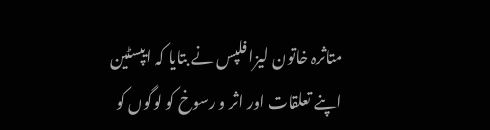متاثرہ خاتون لیزا فلپس نے بتایا کہ ایپسٹین اپنے تعلقات اور اثر و رسوخ کو لوگوں کو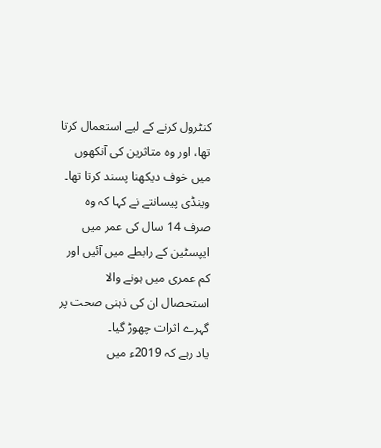کنٹرول کرنے کے لیے استعمال کرتا تھا، اور وہ متاثرین کی آنکھوں میں خوف دیکھنا پسند کرتا تھا۔
وینڈی پیسانتے نے کہا کہ وہ صرف 14 سال کی عمر میں ایپسٹین کے رابطے میں آئیں اور کم عمری میں ہونے والا استحصال ان کی ذہنی صحت پر گہرے اثرات چھوڑ گیا۔
یاد رہے کہ 2019ء میں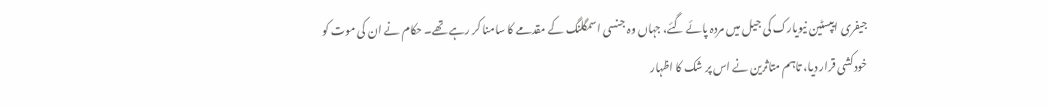جیفری ایپسٹین نیویارک کی جیل میں مردہ پائے گئے، جہاں وہ جنسی اسمگلنگ کے مقدمے کا سامنا کر رہے تھے۔ حکام نے ان کی موت کو خودکشی قرار دیا، تاہم متاثرین نے اس پر شک کا اظہار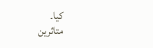کیا۔
متاثرین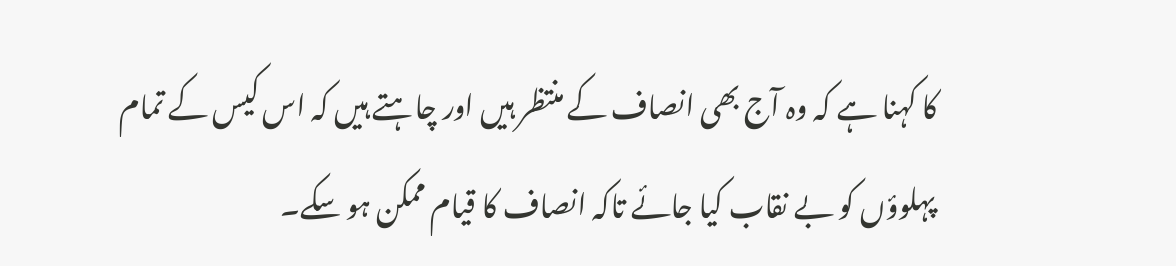کا کہنا ہے کہ وہ آج بھی انصاف کے منتظر ہیں اور چاہتے ہیں کہ اس کیس کے تمام پہلوؤں کو بے نقاب کیا جائے تاکہ انصاف کا قیام ممکن ہو سکے۔